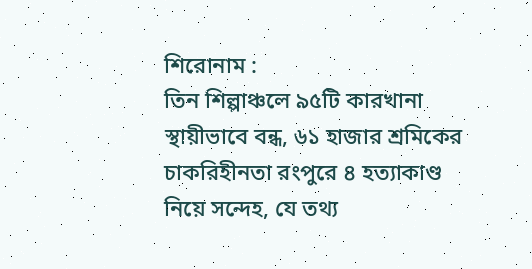শিরোনাম :
তিন শিল্পাঞ্চলে ৯৫টি কারখানা স্থায়ীভাবে বন্ধ, ৬১ হাজার শ্রমিকের চাকরিহীনতা রংপুরে ৪ হত্যাকাণ্ড নিয়ে সন্দেহ, যে তথ্য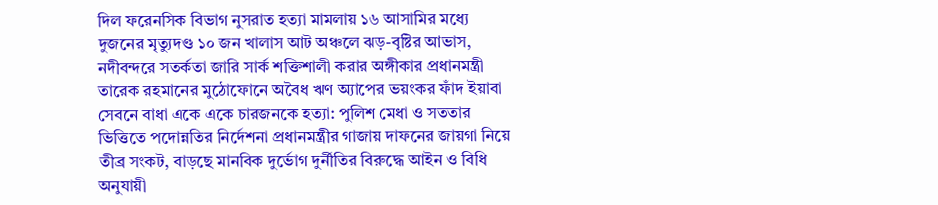দিল ফরেনসিক বিভাগ নুসরাত হত্যা মামলায় ১৬ আসামির মধ্যে দুজনের মৃত্যুদণ্ড ১০ জন খালাস আট অঞ্চলে ঝড়-বৃষ্টির আভাস, নদীবন্দরে সতর্কতা জারি সার্ক শক্তিশালী করার অঙ্গীকার প্রধানমন্ত্রী তারেক রহমানের মুঠোফোনে অবৈধ ঋণ অ্যাপের ভয়ংকর ফাঁদ ইয়াবা সেবনে বাধা একে একে চারজনকে হত্যা: পুলিশ মেধা ও সততার ভিত্তিতে পদোন্নতির নির্দেশনা প্রধানমন্ত্রীর গাজায় দাফনের জায়গা নিয়ে তীব্র সংকট, বাড়ছে মানবিক দুর্ভোগ দুর্নীতির বিরুদ্ধে আইন ও বিধি অনুযায়ী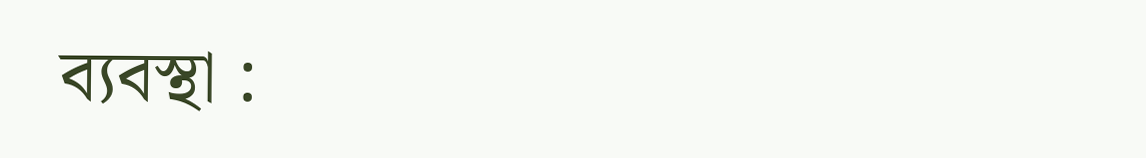ব্যবস্থা :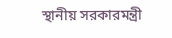স্থানীয় সরকারমন্ত্রী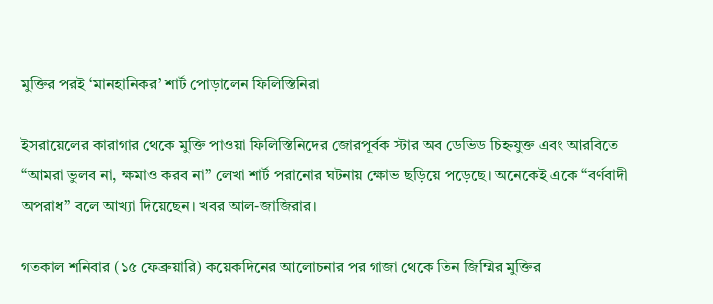মুক্তির পরই ‘মানহানিকর’ শার্ট পোড়ালেন ফিলিস্তিনিরা

ইসরায়েলের কারাগার থেকে মুক্তি পাওয়া ফিলিস্তিনিদের জোরপূর্বক স্টার অব ডেভিড চিহ্নযুক্ত এবং আরবিতে “আমরা ভুলব না, ক্ষমাও করব না” লেখা শার্ট পরানোর ঘটনায় ক্ষোভ ছড়িয়ে পড়েছে। অনেকেই একে “বর্ণবাদী অপরাধ” বলে আখ্যা দিয়েছেন। খবর আল-জাজিরার।

গতকাল শনিবার (১৫ ফেব্রুয়ারি) কয়েকদিনের আলোচনার পর গাজা থেকে তিন জিম্মির মুক্তির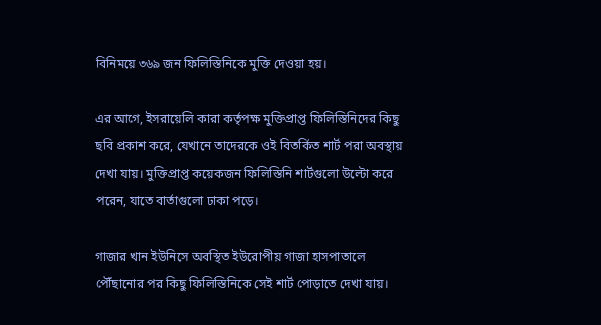বিনিময়ে ৩৬৯ জন ফিলিস্তিনিকে মুক্তি দেওয়া হয়।

এর আগে, ইসরায়েলি কারা কর্তৃপক্ষ মুক্তিপ্রাপ্ত ফিলিস্তিনিদের কিছু ছবি প্রকাশ করে, যেখানে তাদেরকে ওই বিতর্কিত শার্ট পরা অবস্থায় দেখা যায়। মুক্তিপ্রাপ্ত কয়েকজন ফিলিস্তিনি শার্টগুলো উল্টো করে পরেন, যাতে বার্তাগুলো ঢাকা পড়ে।

গাজার খান ইউনিসে অবস্থিত ইউরোপীয় গাজা হাসপাতালে পৌঁছানোর পর কিছু ফিলিস্তিনিকে সেই শার্ট পোড়াতে দেখা যায়।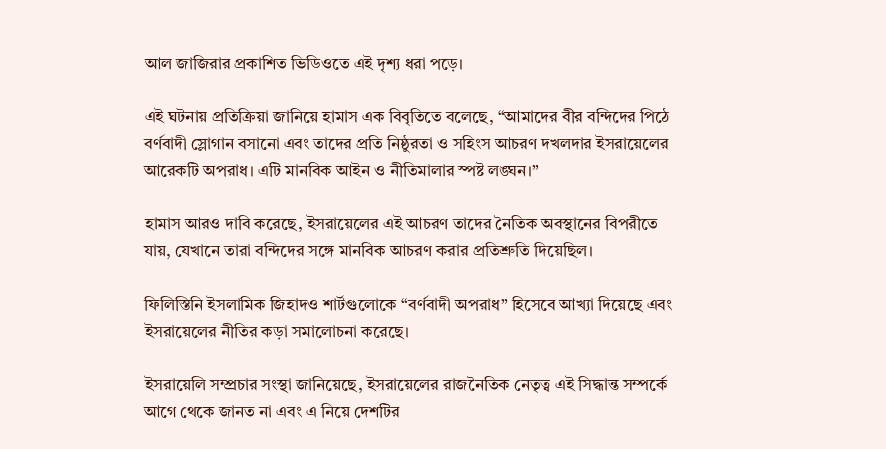আল জাজিরার প্রকাশিত ভিডিওতে এই দৃশ্য ধরা পড়ে।

এই ঘটনায় প্রতিক্রিয়া জানিয়ে হামাস এক বিবৃতিতে বলেছে, “আমাদের বীর বন্দিদের পিঠে বর্ণবাদী স্লোগান বসানো এবং তাদের প্রতি নিষ্ঠুরতা ও সহিংস আচরণ দখলদার ইসরায়েলের আরেকটি অপরাধ। এটি মানবিক আইন ও নীতিমালার স্পষ্ট লঙ্ঘন।”

হামাস আরও দাবি করেছে, ইসরায়েলের এই আচরণ তাদের নৈতিক অবস্থানের বিপরীতে যায়, যেখানে তারা বন্দিদের সঙ্গে মানবিক আচরণ করার প্রতিশ্রুতি দিয়েছিল।

ফিলিস্তিনি ইসলামিক জিহাদও শার্টগুলোকে “বর্ণবাদী অপরাধ” হিসেবে আখ্যা দিয়েছে এবং ইসরায়েলের নীতির কড়া সমালোচনা করেছে।

ইসরায়েলি সম্প্রচার সংস্থা জানিয়েছে, ইসরায়েলের রাজনৈতিক নেতৃত্ব এই সিদ্ধান্ত সম্পর্কে আগে থেকে জানত না এবং এ নিয়ে দেশটির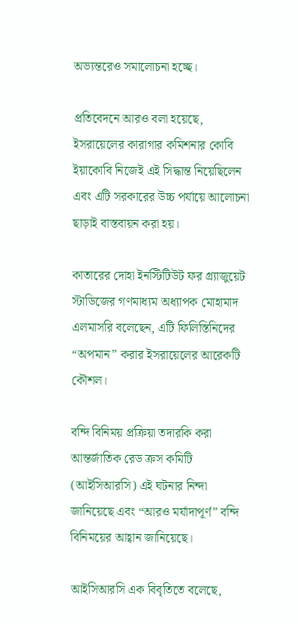অভ্যন্তরেও সমালোচনা হচ্ছে।

প্রতিবেদনে আরও বলা হয়েছে, ইসরায়েলের কারাগার কমিশনার কোবি ইয়াকোবি নিজেই এই সিদ্ধান্ত নিয়েছিলেন এবং এটি সরকারের উচ্চ পর্যায়ে আলোচনা ছাড়াই বাস্তবায়ন করা হয়।

কাতারের দোহা ইনস্টিটিউট ফর গ্র্যাজুয়েট স্টাডিজের গণমাধ্যম অধ্যাপক মোহামাদ এলমাসরি বলেছেন, এটি ফিলিস্তিনিদের “অপমান” করার ইসরায়েলের আরেকটি কৌশল।

বন্দি বিনিময় প্রক্রিয়া তদারকি করা আন্তর্জাতিক রেড ক্রস কমিটি (আইসিআরসি) এই ঘটনার নিন্দা জানিয়েছে এবং “আরও মর্যাদাপূর্ণ” বন্দি বিনিময়ের আহ্বান জানিয়েছে।

আইসিআরসি এক বিবৃতিতে বলেছে,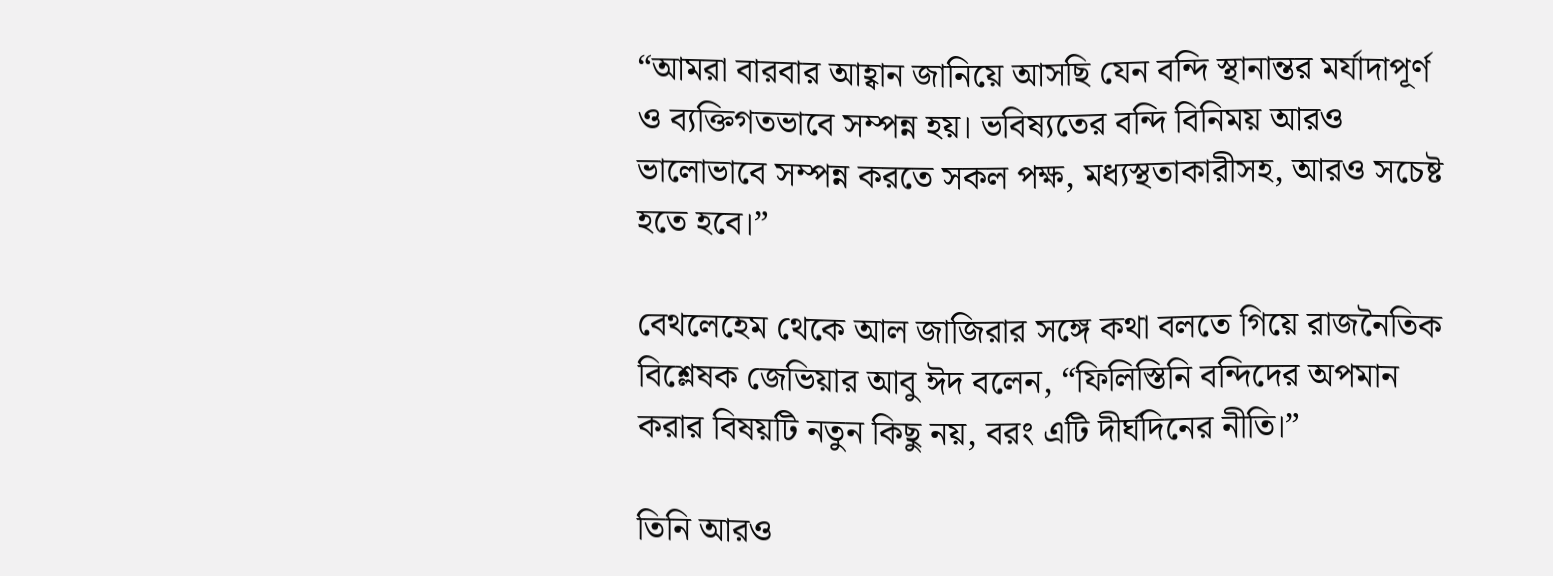“আমরা বারবার আহ্বান জানিয়ে আসছি যেন বন্দি স্থানান্তর মর্যাদাপূর্ণ ও ব্যক্তিগতভাবে সম্পন্ন হয়। ভবিষ্যতের বন্দি বিনিময় আরও ভালোভাবে সম্পন্ন করতে সকল পক্ষ, মধ্যস্থতাকারীসহ, আরও সচেষ্ট হতে হবে।”

বেথলেহেম থেকে আল জাজিরার সঙ্গে কথা বলতে গিয়ে রাজনৈতিক বিশ্লেষক জেভিয়ার আবু ঈদ বলেন, “ফিলিস্তিনি বন্দিদের অপমান করার বিষয়টি নতুন কিছু নয়, বরং এটি দীর্ঘদিনের নীতি।”

তিনি আরও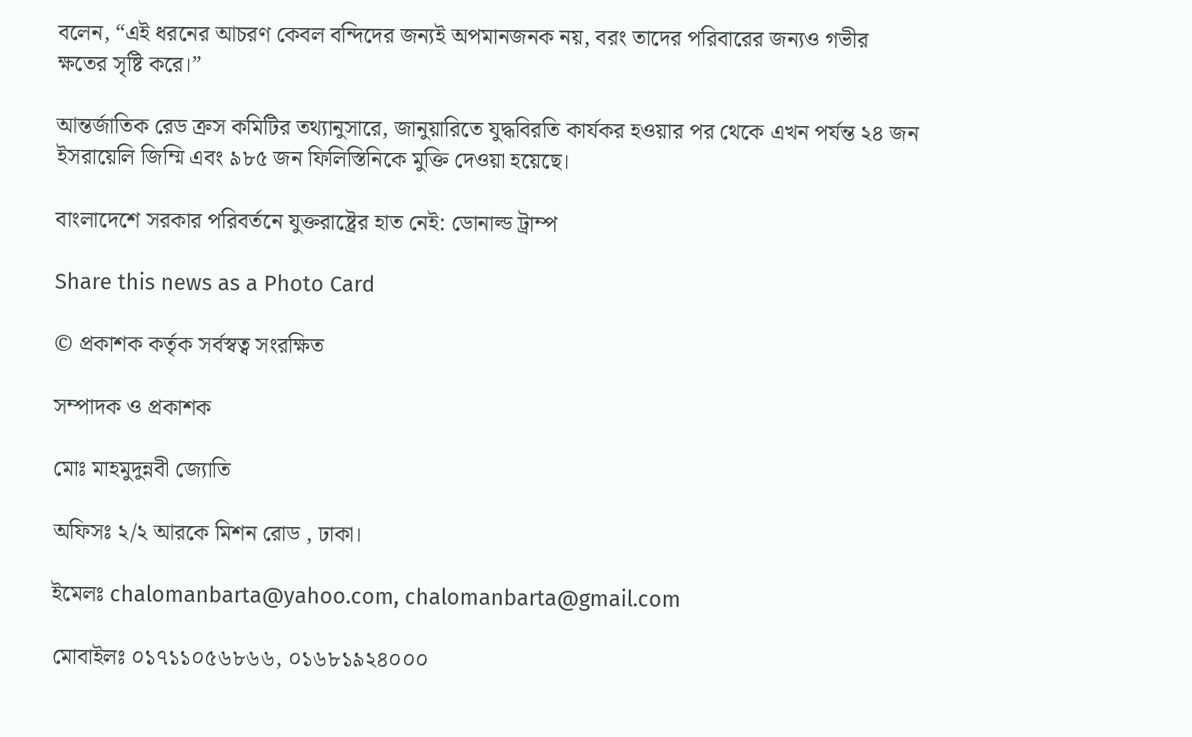বলেন, “এই ধরনের আচরণ কেবল বন্দিদের জন্যই অপমানজনক নয়, বরং তাদের পরিবারের জন্যও গভীর ক্ষতের সৃষ্টি করে।”

আন্তর্জাতিক রেড ক্রস কমিটির তথ্যানুসারে, জানুয়ারিতে যুদ্ধবিরতি কার্যকর হওয়ার পর থেকে এখন পর্যন্ত ২৪ জন ইসরায়েলি জিম্মি এবং ৯৮৫ জন ফিলিস্তিনিকে মুক্তি দেওয়া হয়েছে।

বাংলাদেশে সরকার পরিবর্তনে যুক্তরাষ্ট্রের হাত নেই: ডোনাল্ড ট্রাম্প

Share this news as a Photo Card

© প্রকাশক কর্তৃক সর্বস্বত্ব সংরক্ষিত

সম্পাদক ও প্রকাশক

মোঃ মাহমুদুন্নবী জ্যোতি

অফিসঃ ২/২ আরকে মিশন রোড , ঢাকা।

ইমেলঃ chalomanbarta@yahoo.com, chalomanbarta@gmail.com

মোবাইলঃ ০১৭১১০৫৬৮৬৬, ০১৬৮১৯২৪০০০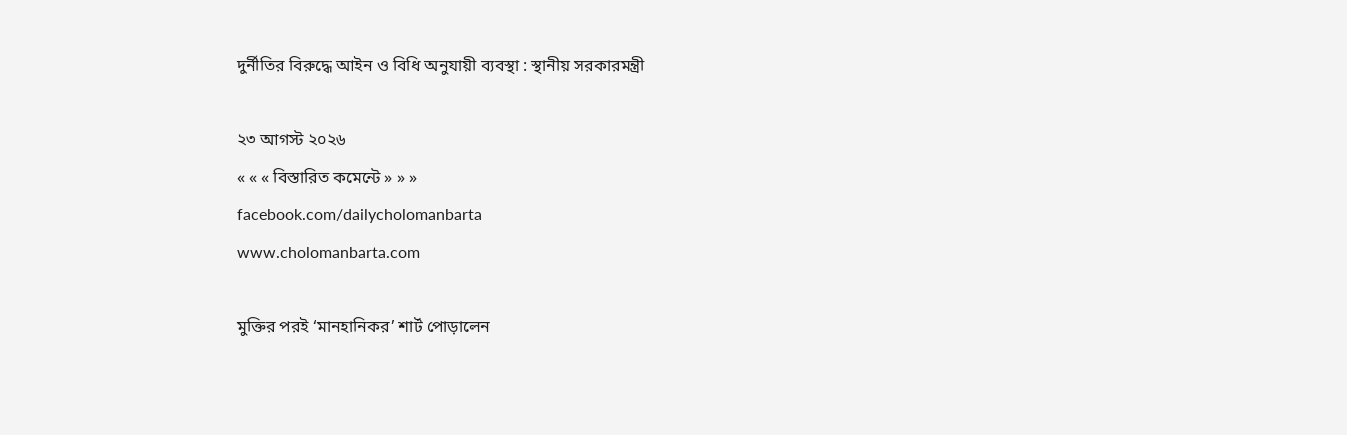দুর্নীতির বিরুদ্ধে আইন ও বিধি অনুযায়ী ব্যবস্থা : স্থানীয় সরকারমন্ত্রী

২৩ আগস্ট ২০২৬
« « « বিস্তারিত কমেন্টে » » »
facebook.com/dailycholomanbarta
www.cholomanbarta.com

মুক্তির পরই ‘মানহানিকর’ শার্ট পোড়ালেন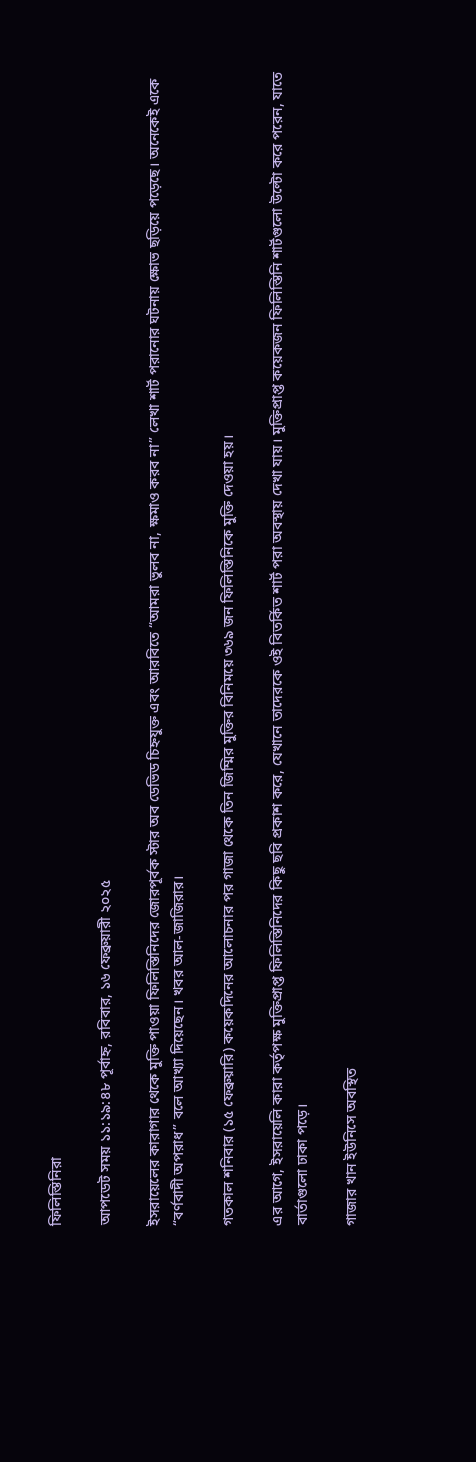ফিলিস্তিনিরা

আপডেট সময় ১১:১৯:৪৮ পূর্বাহ্ন, রবিবার, ১৬ ফেব্রুয়ারী ২০২৫

ইসরায়েলের কারাগার থেকে মুক্তি পাওয়া ফিলিস্তিনিদের জোরপূর্বক স্টার অব ডেভিড চিহ্নযুক্ত এবং আরবিতে “আমরা ভুলব না, ক্ষমাও করব না” লেখা শার্ট পরানোর ঘটনায় ক্ষোভ ছড়িয়ে পড়েছে। অনেকেই একে “বর্ণবাদী অপরাধ” বলে আখ্যা দিয়েছেন। খবর আল-জাজিরার।

গতকাল শনিবার (১৫ ফেব্রুয়ারি) কয়েকদিনের আলোচনার পর গাজা থেকে তিন জিম্মির মুক্তির বিনিময়ে ৩৬৯ জন ফিলিস্তিনিকে মুক্তি দেওয়া হয়।

এর আগে, ইসরায়েলি কারা কর্তৃপক্ষ মুক্তিপ্রাপ্ত ফিলিস্তিনিদের কিছু ছবি প্রকাশ করে, যেখানে তাদেরকে ওই বিতর্কিত শার্ট পরা অবস্থায় দেখা যায়। মুক্তিপ্রাপ্ত কয়েকজন ফিলিস্তিনি শার্টগুলো উল্টো করে পরেন, যাতে বার্তাগুলো ঢাকা পড়ে।

গাজার খান ইউনিসে অবস্থিত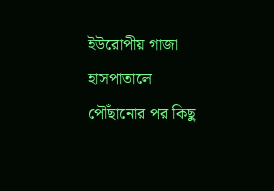ইউরোপীয় গাজা হাসপাতালে পৌঁছানোর পর কিছু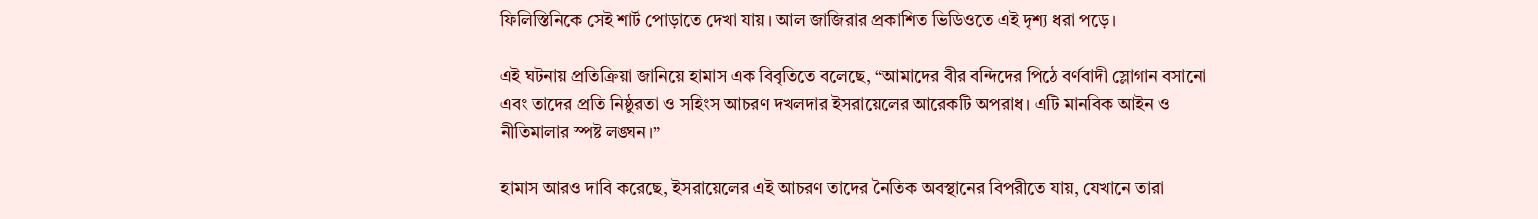ফিলিস্তিনিকে সেই শার্ট পোড়াতে দেখা যায়। আল জাজিরার প্রকাশিত ভিডিওতে এই দৃশ্য ধরা পড়ে।

এই ঘটনায় প্রতিক্রিয়া জানিয়ে হামাস এক বিবৃতিতে বলেছে, “আমাদের বীর বন্দিদের পিঠে বর্ণবাদী স্লোগান বসানো এবং তাদের প্রতি নিষ্ঠুরতা ও সহিংস আচরণ দখলদার ইসরায়েলের আরেকটি অপরাধ। এটি মানবিক আইন ও নীতিমালার স্পষ্ট লঙ্ঘন।”

হামাস আরও দাবি করেছে, ইসরায়েলের এই আচরণ তাদের নৈতিক অবস্থানের বিপরীতে যায়, যেখানে তারা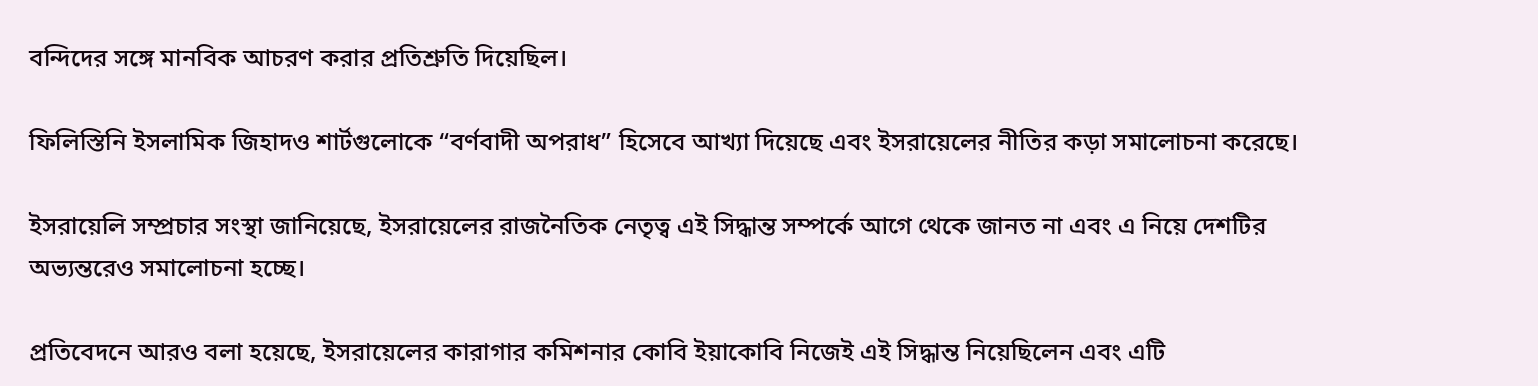বন্দিদের সঙ্গে মানবিক আচরণ করার প্রতিশ্রুতি দিয়েছিল।

ফিলিস্তিনি ইসলামিক জিহাদও শার্টগুলোকে “বর্ণবাদী অপরাধ” হিসেবে আখ্যা দিয়েছে এবং ইসরায়েলের নীতির কড়া সমালোচনা করেছে।

ইসরায়েলি সম্প্রচার সংস্থা জানিয়েছে, ইসরায়েলের রাজনৈতিক নেতৃত্ব এই সিদ্ধান্ত সম্পর্কে আগে থেকে জানত না এবং এ নিয়ে দেশটির অভ্যন্তরেও সমালোচনা হচ্ছে।

প্রতিবেদনে আরও বলা হয়েছে, ইসরায়েলের কারাগার কমিশনার কোবি ইয়াকোবি নিজেই এই সিদ্ধান্ত নিয়েছিলেন এবং এটি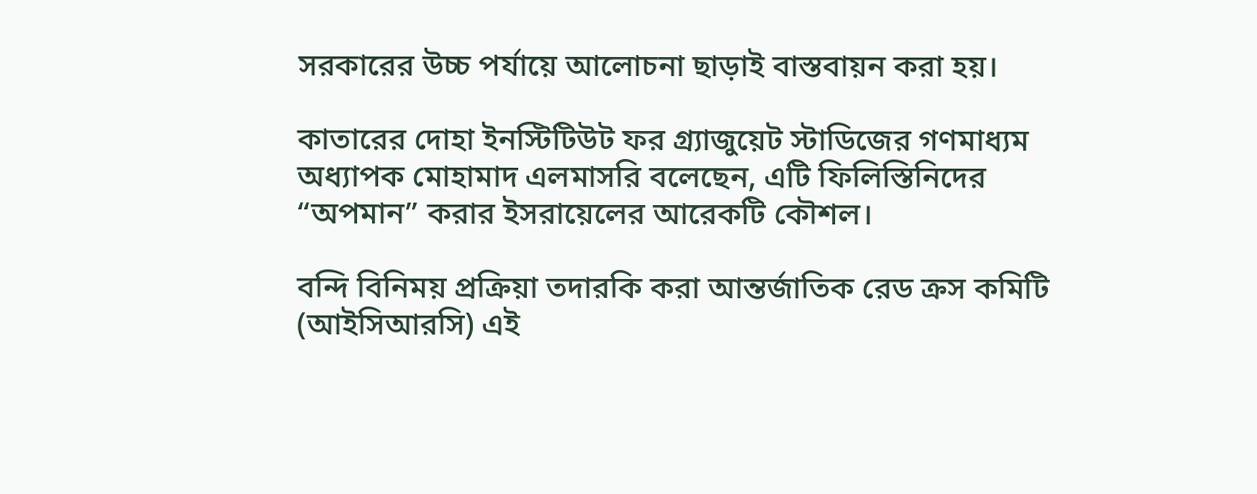সরকারের উচ্চ পর্যায়ে আলোচনা ছাড়াই বাস্তবায়ন করা হয়।

কাতারের দোহা ইনস্টিটিউট ফর গ্র্যাজুয়েট স্টাডিজের গণমাধ্যম অধ্যাপক মোহামাদ এলমাসরি বলেছেন, এটি ফিলিস্তিনিদের “অপমান” করার ইসরায়েলের আরেকটি কৌশল।

বন্দি বিনিময় প্রক্রিয়া তদারকি করা আন্তর্জাতিক রেড ক্রস কমিটি (আইসিআরসি) এই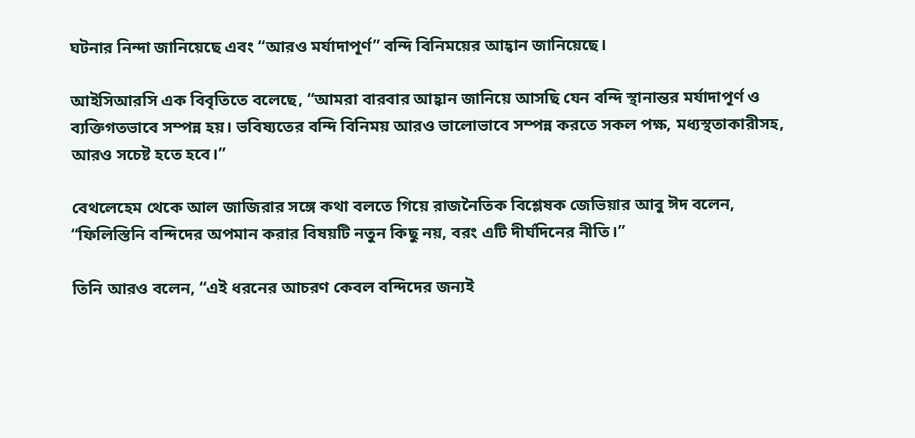ঘটনার নিন্দা জানিয়েছে এবং “আরও মর্যাদাপূর্ণ” বন্দি বিনিময়ের আহ্বান জানিয়েছে।

আইসিআরসি এক বিবৃতিতে বলেছে, “আমরা বারবার আহ্বান জানিয়ে আসছি যেন বন্দি স্থানান্তর মর্যাদাপূর্ণ ও ব্যক্তিগতভাবে সম্পন্ন হয়। ভবিষ্যতের বন্দি বিনিময় আরও ভালোভাবে সম্পন্ন করতে সকল পক্ষ, মধ্যস্থতাকারীসহ, আরও সচেষ্ট হতে হবে।”

বেথলেহেম থেকে আল জাজিরার সঙ্গে কথা বলতে গিয়ে রাজনৈতিক বিশ্লেষক জেভিয়ার আবু ঈদ বলেন, “ফিলিস্তিনি বন্দিদের অপমান করার বিষয়টি নতুন কিছু নয়, বরং এটি দীর্ঘদিনের নীতি।”

তিনি আরও বলেন, “এই ধরনের আচরণ কেবল বন্দিদের জন্যই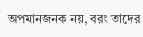অপমানজনক নয়, বরং তাদের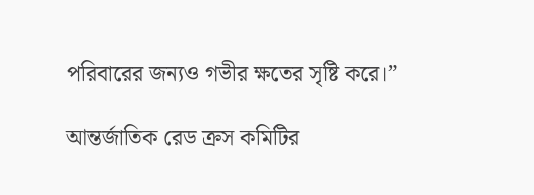পরিবারের জন্যও গভীর ক্ষতের সৃষ্টি করে।”

আন্তর্জাতিক রেড ক্রস কমিটির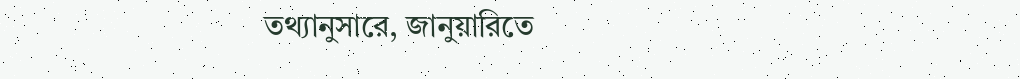তথ্যানুসারে, জানুয়ারিতে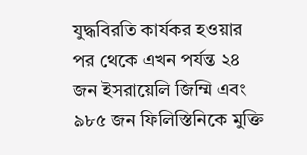যুদ্ধবিরতি কার্যকর হওয়ার পর থেকে এখন পর্যন্ত ২৪ জন ইসরায়েলি জিম্মি এবং ৯৮৫ জন ফিলিস্তিনিকে মুক্তি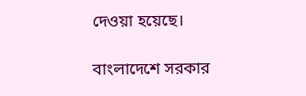দেওয়া হয়েছে।

বাংলাদেশে সরকার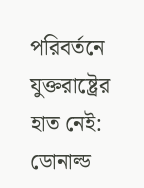পরিবর্তনে যুক্তরাষ্ট্রের হাত নেই: ডোনাল্ড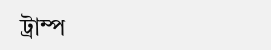ট্রাম্প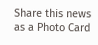Share this news as a Photo Card